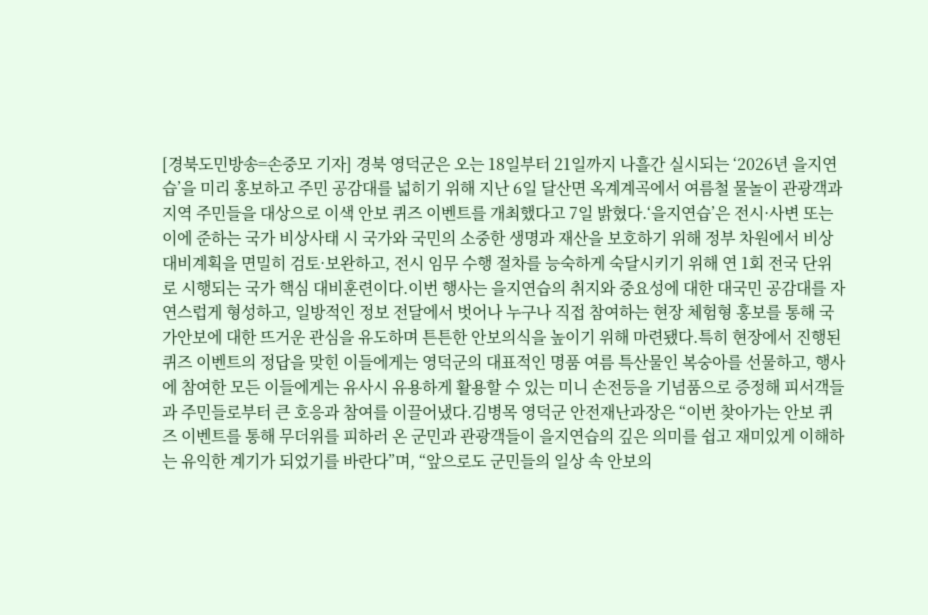[경북도민방송=손중모 기자] 경북 영덕군은 오는 18일부터 21일까지 나흘간 실시되는 ‘2026년 을지연습’을 미리 홍보하고 주민 공감대를 넓히기 위해 지난 6일 달산면 옥계계곡에서 여름철 물놀이 관광객과 지역 주민들을 대상으로 이색 안보 퀴즈 이벤트를 개최했다고 7일 밝혔다.‘을지연습’은 전시·사변 또는 이에 준하는 국가 비상사태 시 국가와 국민의 소중한 생명과 재산을 보호하기 위해 정부 차원에서 비상대비계획을 면밀히 검토·보완하고, 전시 임무 수행 절차를 능숙하게 숙달시키기 위해 연 1회 전국 단위로 시행되는 국가 핵심 대비훈련이다.이번 행사는 을지연습의 취지와 중요성에 대한 대국민 공감대를 자연스럽게 형성하고, 일방적인 정보 전달에서 벗어나 누구나 직접 참여하는 현장 체험형 홍보를 통해 국가안보에 대한 뜨거운 관심을 유도하며 튼튼한 안보의식을 높이기 위해 마련됐다.특히 현장에서 진행된 퀴즈 이벤트의 정답을 맞힌 이들에게는 영덕군의 대표적인 명품 여름 특산물인 복숭아를 선물하고, 행사에 참여한 모든 이들에게는 유사시 유용하게 활용할 수 있는 미니 손전등을 기념품으로 증정해 피서객들과 주민들로부터 큰 호응과 참여를 이끌어냈다.김병목 영덕군 안전재난과장은 “이번 찾아가는 안보 퀴즈 이벤트를 통해 무더위를 피하러 온 군민과 관광객들이 을지연습의 깊은 의미를 쉽고 재미있게 이해하는 유익한 계기가 되었기를 바란다”며, “앞으로도 군민들의 일상 속 안보의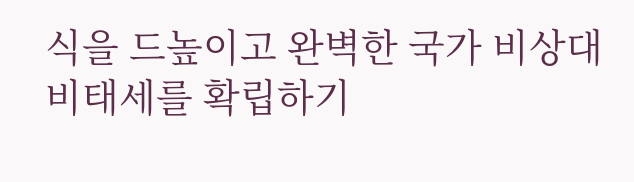식을 드높이고 완벽한 국가 비상대비태세를 확립하기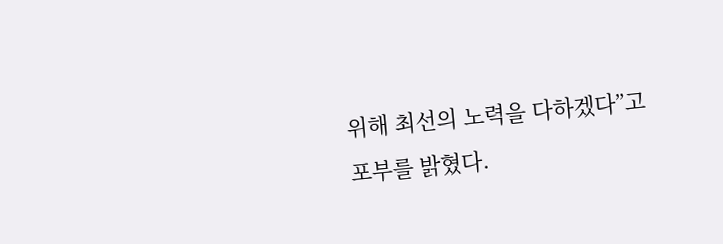위해 최선의 노력을 다하겠다”고 포부를 밝혔다.